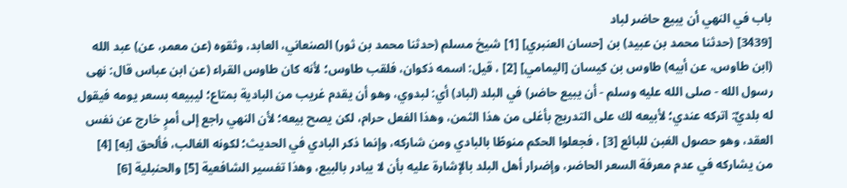باب في النهي أن يبيع حاضر لباد
[3439] (حدثنا محمد بن عبيد) بن [حسان العنبري] [1] شيخ مسلم (حدثنا محمد بن ثور) الصنعاني، العابد، وثقوه (عن معمر، عن) عبد الله (ابن طاوس، عن أبيه) طاوس بن كيسان [اليمامي] [2] ، قيل: اسمه ذكوان، فلقب طاوس؛ لأنه كان طاوس القراء (عن ابن عباس قال: نهى رسول الله - صلى الله عليه وسلم - أن يبيع حاضر) في البلد (لباد) أي: لبدوي، وهو أن يقدم غريب من البادية بمتاع؛ ليبيعه بسعر يومه فيقول له بلديٌ: اتركه عندي؛ لأبيعه لك على التدريج بأغلى من هذا الثمن، وهذا الفعل حرام، لكن يصح بيعه؛ لأن النهي راجع إلى أمرٍ خارج عن نفس العقد، وهو حصول الغبن للبائع [3] ، فجعلوا الحكم منوطًا بالبادي ومن شاركه، وإنما ذكر البادي في الحديث؛ لكونه الغالب، فألحق [به] [4] من يشاركه في عدم معرفة السعر الحاضر، وإضرار أهل البلد بالإشارة عليه بأن لا يبادر بالبيع، وهذا تفسير الشافعية [5] والحنبلية [6]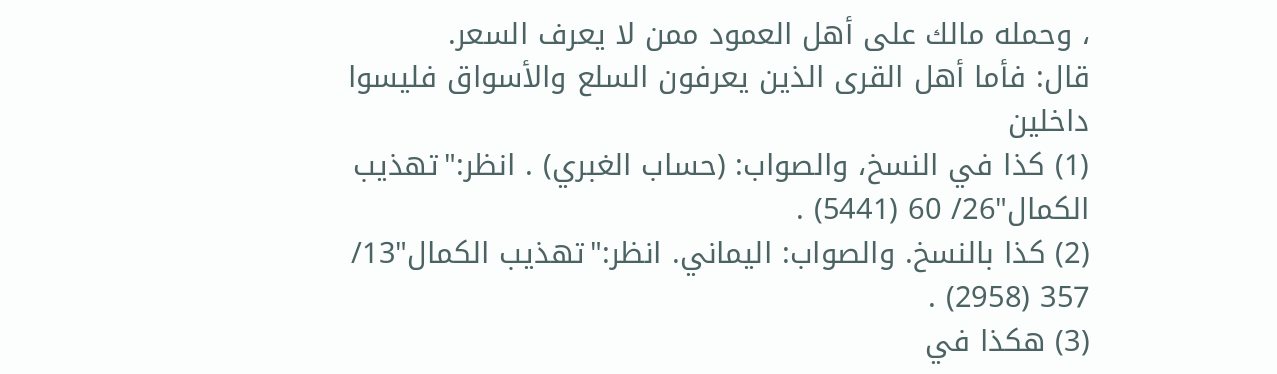، وحمله مالك على أهل العمود ممن لا يعرف السعر.
قال: فأما أهل القرى الذين يعرفون السلع والأسواق فليسوا داخلين
(1) كذا في النسخ، والصواب: (حساب الغبري) . انظر:"تهذيب الكمال"26/ 60 (5441) .
(2) كذا بالنسخ. والصواب: اليماني. انظر:"تهذيب الكمال"13/ 357 (2958) .
(3) هكذا في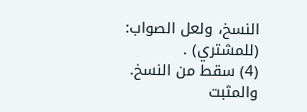النسخ، ولعل الصواب: (للمشتري) .
(4) سقط من النسخ. والمثبت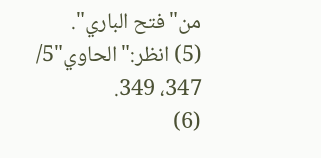من"فتح الباري".
(5) انظر:"الحاوي"5/ 347، 349.
(6)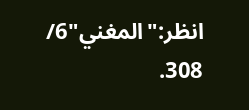انظر:"المغني"6/ 308.